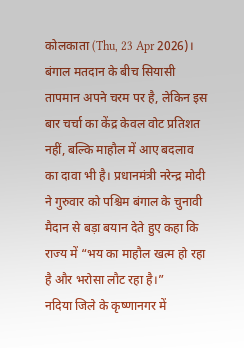कोलकाता (Thu, 23 Apr 2026)। बंगाल मतदान के बीच सियासी तापमान अपने चरम पर है, लेकिन इस बार चर्चा का केंद्र केवल वोट प्रतिशत नहीं, बल्कि माहौल में आए बदलाव का दावा भी है। प्रधानमंत्री नरेन्द्र मोदी ने गुरुवार को पश्चिम बंगाल के चुनावी मैदान से बड़ा बयान देते हुए कहा कि राज्य में “भय का माहौल खत्म हो रहा है और भरोसा लौट रहा है।”
नदिया जिले के कृष्णानगर में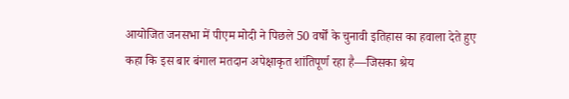आयोजित जनसभा में पीएम मोदी ने पिछले 50 वर्षों के चुनावी इतिहास का हवाला देते हुए कहा कि इस बार बंगाल मतदान अपेक्षाकृत शांतिपूर्ण रहा है—जिसका श्रेय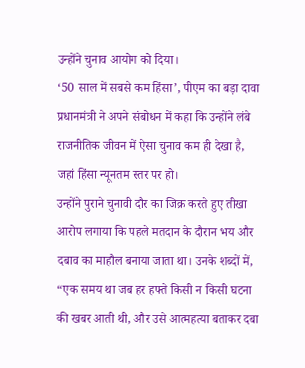उन्होंने चुनाव आयोग को दिया।
‘50 साल में सबसे कम हिंसा’, पीएम का बड़ा दावा
प्रधानमंत्री ने अपने संबोधन में कहा कि उन्होंने लंबे राजनीतिक जीवन में ऐसा चुनाव कम ही देखा है, जहां हिंसा न्यूनतम स्तर पर हो।
उन्होंने पुराने चुनावी दौर का जिक्र करते हुए तीखा आरोप लगाया कि पहले मतदान के दौरान भय और दबाव का माहौल बनाया जाता था। उनके शब्दों में, “एक समय था जब हर हफ्ते किसी न किसी घटना की खबर आती थी, और उसे आत्महत्या बताकर दबा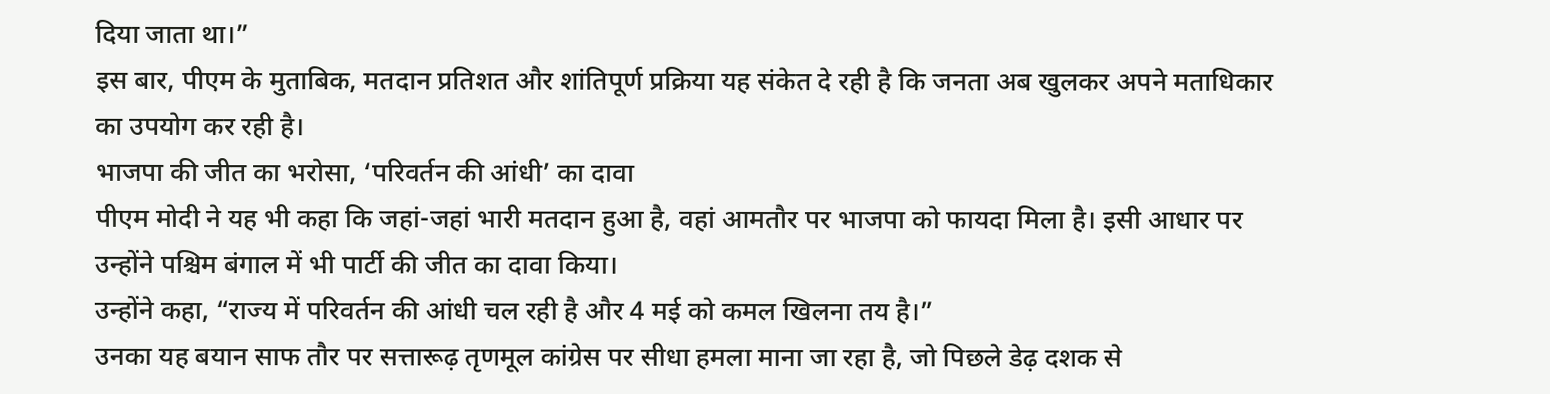दिया जाता था।”
इस बार, पीएम के मुताबिक, मतदान प्रतिशत और शांतिपूर्ण प्रक्रिया यह संकेत दे रही है कि जनता अब खुलकर अपने मताधिकार का उपयोग कर रही है।
भाजपा की जीत का भरोसा, ‘परिवर्तन की आंधी’ का दावा
पीएम मोदी ने यह भी कहा कि जहां-जहां भारी मतदान हुआ है, वहां आमतौर पर भाजपा को फायदा मिला है। इसी आधार पर उन्होंने पश्चिम बंगाल में भी पार्टी की जीत का दावा किया।
उन्होंने कहा, “राज्य में परिवर्तन की आंधी चल रही है और 4 मई को कमल खिलना तय है।”
उनका यह बयान साफ तौर पर सत्तारूढ़ तृणमूल कांग्रेस पर सीधा हमला माना जा रहा है, जो पिछले डेढ़ दशक से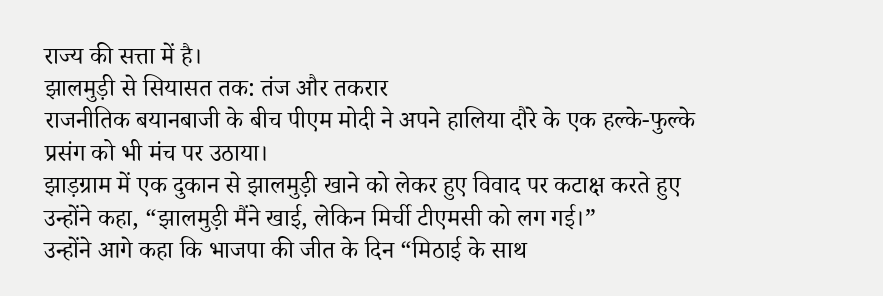राज्य की सत्ता में है।
झालमुड़ी से सियासत तक: तंज और तकरार
राजनीतिक बयानबाजी के बीच पीएम मोदी ने अपने हालिया दौरे के एक हल्के-फुल्के प्रसंग को भी मंच पर उठाया।
झाड़ग्राम में एक दुकान से झालमुड़ी खाने को लेकर हुए विवाद पर कटाक्ष करते हुए उन्होंने कहा, “झालमुड़ी मैंने खाई, लेकिन मिर्ची टीएमसी को लग गई।”
उन्होंने आगे कहा कि भाजपा की जीत के दिन “मिठाई के साथ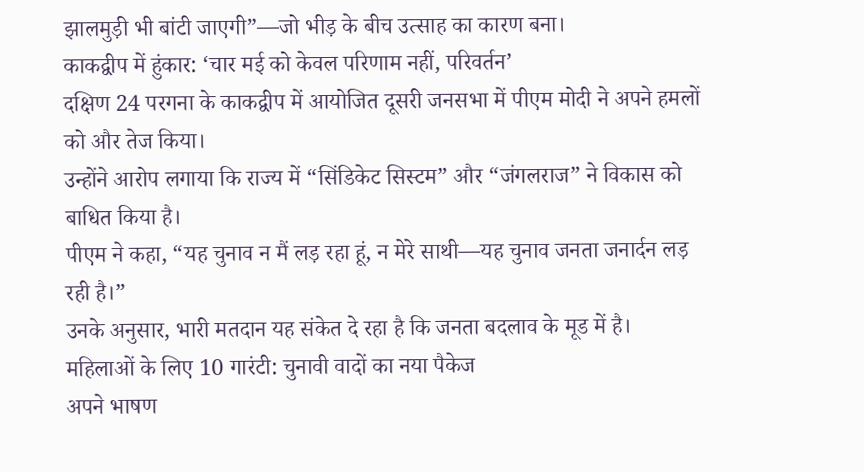झालमुड़ी भी बांटी जाएगी”—जो भीड़ के बीच उत्साह का कारण बना।
काकद्वीप में हुंकार: ‘चार मई को केवल परिणाम नहीं, परिवर्तन’
दक्षिण 24 परगना के काकद्वीप में आयोजित दूसरी जनसभा में पीएम मोदी ने अपने हमलों को और तेज किया।
उन्होंने आरोप लगाया कि राज्य में “सिंडिकेट सिस्टम” और “जंगलराज” ने विकास को बाधित किया है।
पीएम ने कहा, “यह चुनाव न मैं लड़ रहा हूं, न मेरे साथी—यह चुनाव जनता जनार्दन लड़ रही है।”
उनके अनुसार, भारी मतदान यह संकेत दे रहा है कि जनता बदलाव के मूड में है।
महिलाओं के लिए 10 गारंटी: चुनावी वादों का नया पैकेज
अपने भाषण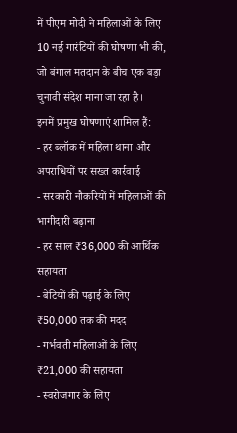में पीएम मोदी ने महिलाओं के लिए 10 नई गारंटियों की घोषणा भी की, जो बंगाल मतदान के बीच एक बड़ा चुनावी संदेश माना जा रहा है।
इनमें प्रमुख घोषणाएं शामिल हैं:
- हर ब्लॉक में महिला थाना और अपराधियों पर सख्त कार्रवाई
- सरकारी नौकरियों में महिलाओं की भागीदारी बढ़ाना
- हर साल ₹36,000 की आर्थिक सहायता
- बेटियों की पढ़ाई के लिए ₹50,000 तक की मदद
- गर्भवती महिलाओं के लिए ₹21,000 की सहायता
- स्वरोजगार के लिए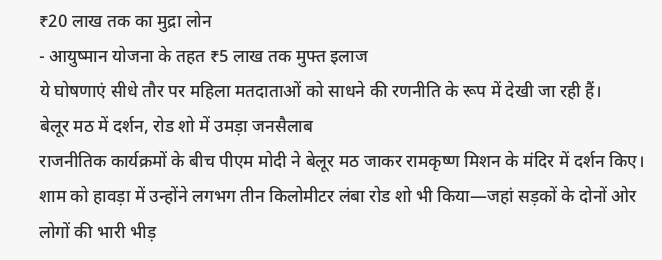₹20 लाख तक का मुद्रा लोन
- आयुष्मान योजना के तहत ₹5 लाख तक मुफ्त इलाज
ये घोषणाएं सीधे तौर पर महिला मतदाताओं को साधने की रणनीति के रूप में देखी जा रही हैं।
बेलूर मठ में दर्शन, रोड शो में उमड़ा जनसैलाब
राजनीतिक कार्यक्रमों के बीच पीएम मोदी ने बेलूर मठ जाकर रामकृष्ण मिशन के मंदिर में दर्शन किए।
शाम को हावड़ा में उन्होंने लगभग तीन किलोमीटर लंबा रोड शो भी किया—जहां सड़कों के दोनों ओर लोगों की भारी भीड़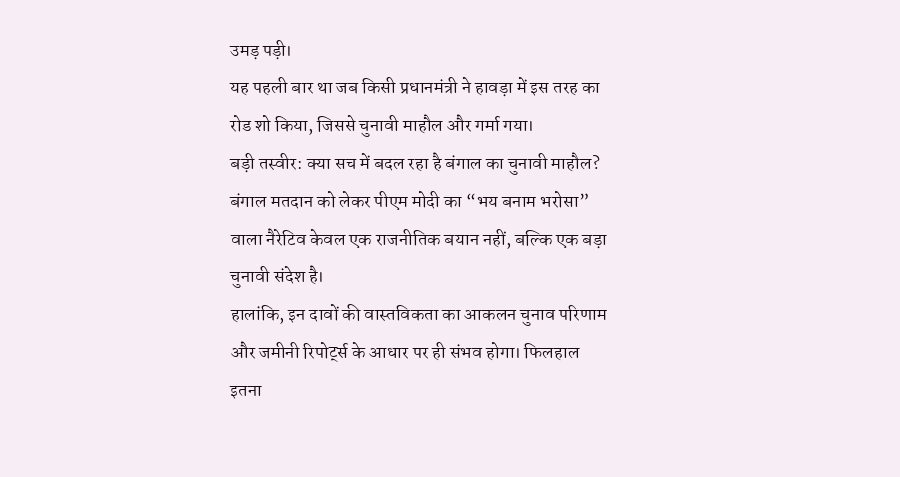उमड़ पड़ी।
यह पहली बार था जब किसी प्रधानमंत्री ने हावड़ा में इस तरह का रोड शो किया, जिससे चुनावी माहौल और गर्मा गया।
बड़ी तस्वीर: क्या सच में बदल रहा है बंगाल का चुनावी माहौल?
बंगाल मतदान को लेकर पीएम मोदी का “भय बनाम भरोसा” वाला नैरेटिव केवल एक राजनीतिक बयान नहीं, बल्कि एक बड़ा चुनावी संदेश है।
हालांकि, इन दावों की वास्तविकता का आकलन चुनाव परिणाम और जमीनी रिपोर्ट्स के आधार पर ही संभव होगा। फिलहाल इतना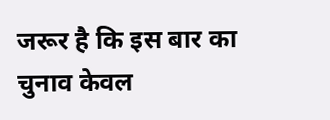जरूर है कि इस बार का चुनाव केवल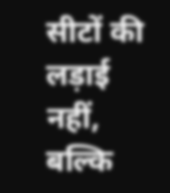सीटों की लड़ाई नहीं, बल्कि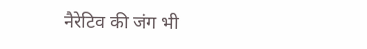नैरेटिव की जंग भी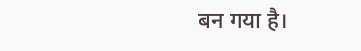बन गया है।